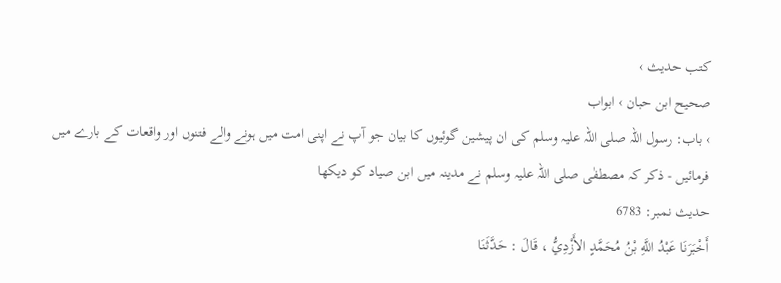کتب حدیث ›
صحیح ابن حبان › ابواب
› باب: رسول اللہ صلی اللہ علیہ وسلم کی ان پیشین گوئیوں کا بیان جو آپ نے اپنی امت میں ہونے والے فتنوں اور واقعات کے بارے میں فرمائیں - ذکر کہ مصطفٰی صلی اللہ علیہ وسلم نے مدینہ میں ابن صیاد کو دیکھا
حدیث نمبر: 6783
أَخْبَرَنَا عَبْدُ اللَّهِ بْنُ مُحَمَّدٍ الأَزْدِيُّ ، قَالَ : حَدَّثَنَا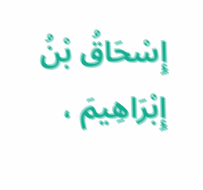إِسْحَاقُ بْنُ إِبْرَاهِيمَ ،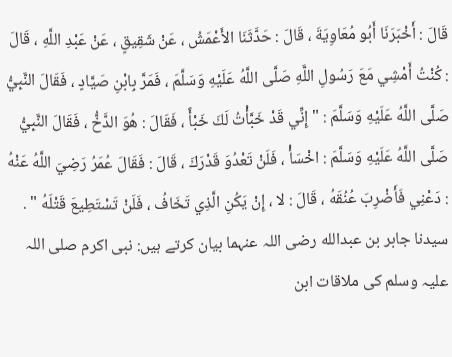قَالَ : أَخْبَرَنَا أَبُو مُعَاوِيَةَ ، قَالَ : حَدَّثَنَا الأَعْمَشُ ، عَنْ شَقِيقٍ ، عَنْ عَبْدِ اللَّهِ ، قَالَ : كُنْتُ أَمْشِي مَعَ رَسُولِ اللَّهِ صَلَّى اللَّهُ عَلَيْهِ وَسَلَّمَ ، فَمَرَّ بِابْنِ صَيَّادٍ ، فَقَالَ النَّبِيُّ صَلَّى اللَّهُ عَلَيْهِ وَسَلَّمَ : " إِنِّي قَدْ خَبَّأْتُ لَكَ خَبْأً ، فَقَالَ : هُوَ الدَّخُّ ، فَقَالَ النَّبِيُّ صَلَّى اللَّهُ عَلَيْهِ وَسَلَّمَ : اخْسَأْ ، فَلَنْ تَعْدُوَ قَدْرَكَ ، قَالَ : فَقَالَ عُمَرُ رَضِيَ اللَّهُ عَنْهُ : دَعْنِي فَأَضْرِبَ عُنُقَهُ ، قَالَ : لا ، إِنْ يَكُنِ الَّذِي تَخَافُ ، فَلَنْ تَسْتَطِيعَ قَتْلَهُ " .
سیدنا جابر بن عبدالله رضی اللہ عنہما بیان کرتے ہیں: نبی اکرم صلی اللہ علیہ وسلم کی ملاقات ابن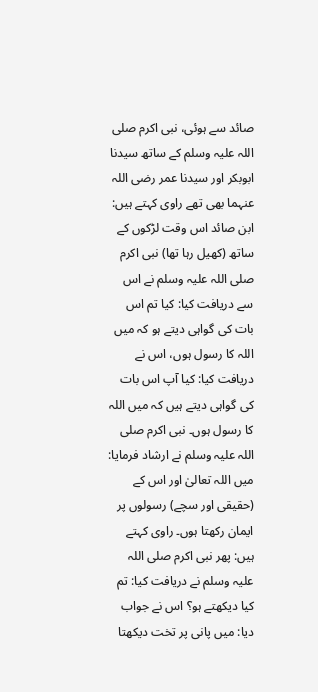صائد سے ہوئی، نبی اکرم صلی اللہ علیہ وسلم کے ساتھ سیدنا ابوبکر اور سیدنا عمر رضی اللہ عنہما بھی تھے راوی کہتے ہیں: ابن صائد اس وقت لڑکوں کے ساتھ (کھیل رہا تھا) نبی اکرم صلی اللہ علیہ وسلم نے اس سے دریافت کیا: کیا تم اس بات کی گواہی دیتے ہو کہ میں اللہ کا رسول ہوں، اس نے دریافت کیا: کیا آپ اس بات کی گواہی دیتے ہیں کہ میں اللہ کا رسول ہوں۔ نبی اکرم صلی اللہ علیہ وسلم نے ارشاد فرمایا: میں اللہ تعالیٰ اور اس کے (حقیقی اور سچے) رسولوں پر ایمان رکھتا ہوں۔ راوی کہتے ہیں: پھر نبی اکرم صلی اللہ علیہ وسلم نے دریافت کیا: تم کیا دیکھتے ہو؟ اس نے جواب دیا: میں پانی پر تخت دیکھتا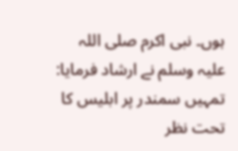ہوں۔ نبی اکرم صلی اللہ علیہ وسلم نے ارشاد فرمایا: تمہیں سمندر پر ابلیس کا تحت نظر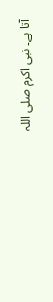آتا ہے۔ نبی اکرم صلی اللہ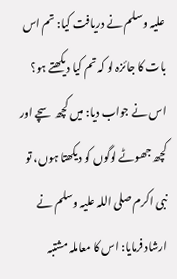علیہ وسلم نے دریافت کیا: تم اس بات کا جائزہ لو کہ تم کیا دیکھتے ہو؟ اس نے جواب دیا: میں کچھ سچے اور کچھ جھوٹے لوگوں کو دیکھتا ہوں، تو نبی اکرم صلی اللہ علیہ وسلم نے ارشاد فرمایا: اس کا معاملہ مشتبہ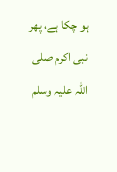ہو چکا ہے، پھر نبی اکرم صلی اللہ علیہ وسلم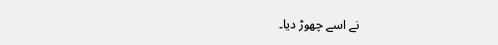نے اسے چھوڑ دیا۔